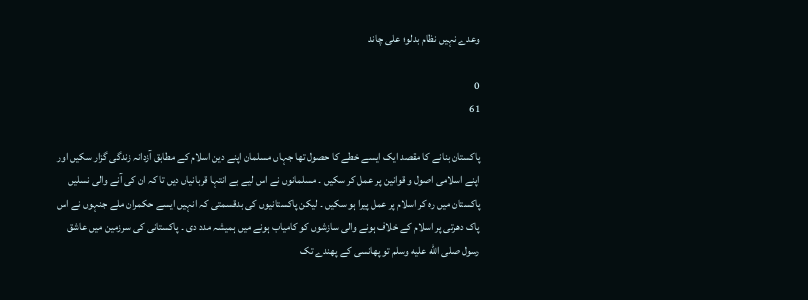وعدے نہیں نظام بدلو؛ علی چاند

0
61

پاکستان بنانے کا مقصد ایک ایسے خطے کا حصول تھا جہاں مسلمان اپنے دین اسلام کے مطابق آزدانہ زندگی گزار سکیں اور اپنے اسلامی اصول و قوانین پر عمل کر سکیں ۔ مسلمانوں نے اس لیے بے انتہا قربانیاں دیں تا کہ ان کی آنے والی نسلیں پاکستان میں رہ کر اسلام پر عمل پیرا ہو سکیں ۔ لیکن پاکستانیوں کی بدقسمتی کہ انہیں ایسے حکمران ملے جنہوں نے اس پاک دھرتی پر اسلام کے خلاف ہونے والی سازشوں کو کامیاب ہونے میں ہمیشہ مدد دی ۔ پاکستانی کی سرزمین میں عاشق رسول صلى الله عليه وسلم تو پھانسی کے پھندے تک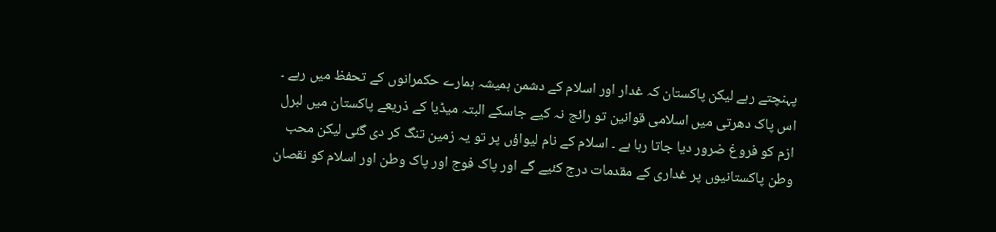پہنچتے رہے لیکن پاکستان کہ غدار اور اسلام کے دشمن ہمیشہ ہمارے حکمرانوں کے تحفظ میں رہے ۔ اس پاک دھرتی میں اسلامی قوانین تو رائج نہ کیے جاسکے البتہ میڈیا کے ذریعے پاکستان میں لبرل ازم کو فروغ ضرور دیا جاتا رہا ہے ۔ اسلام کے نام لیواؤں پر تو یہ زمین تنگ کر دی گئی لیکن محب وطن پاکستانیوں پر غداری کے مقدمات درج کئیے گے اور پاک فوج اور پاک وطن اور اسلام کو نقصان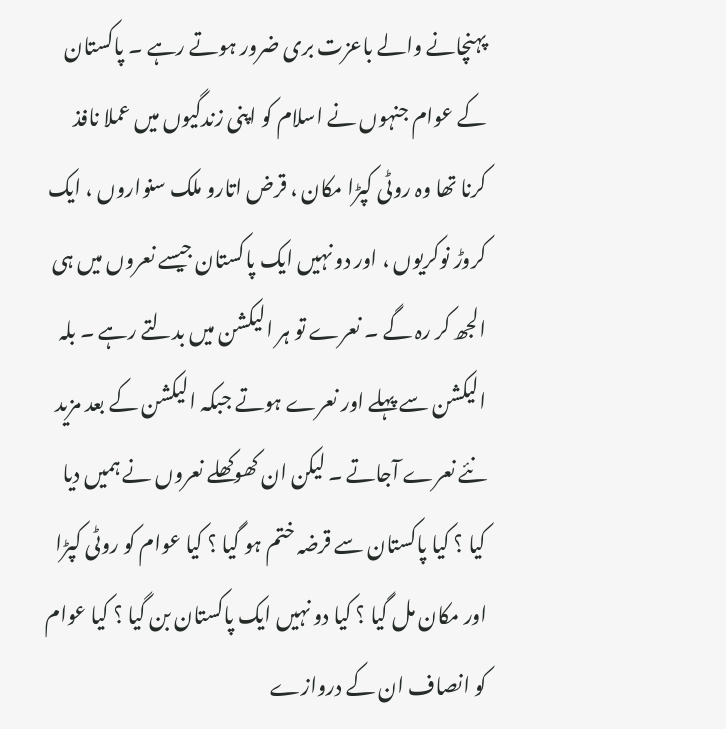پہنچانے والے باعزت بری ضرور ہوتے رہے ۔ پاکستان کے عوام جنہوں نے اسلام کو اپنی زندگیوں میں عملا نافذ کرنا تھا وہ روٹی کپڑا مکان ، قرض اتارو ملک سنواروں ، ایک کروڑ نوکریوں ، اور دو نہیں ایک پاکستان جیسے نعروں میں ہی الجھ کر رہ گے ۔ نعرے تو ہر الیکشن میں بدلتے رہے ۔ بلہ الیکشن سے پہلے اور نعرے ہوتے جبکہ الیکشن کے بعد مزید نئے نعرے آجاتے ۔ لیکن ان کھوکھلے نعروں نے ہمیں دیا کیا ؟ کیا پاکستان سے قرضہ ختم ہو گیا ؟ کیا عوام کو روٹی کپڑا اور مکان مل گیا ؟ کیا دو نہیں ایک پاکستان بن گیا ؟ کیا عوام کو انصاف ان کے دروازے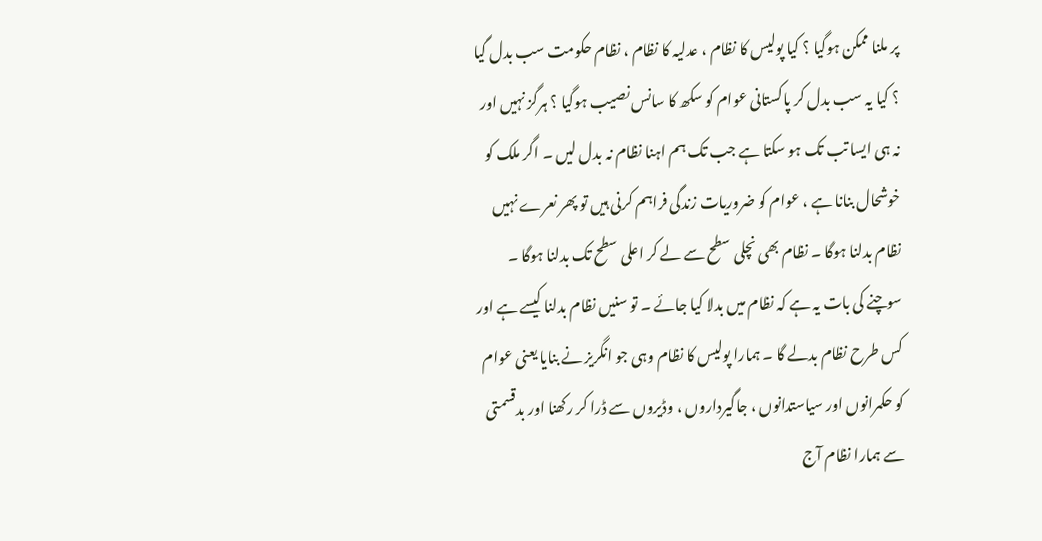پر ملنا ممکن ہوگیا ؟ کیا پولیس کا نظام ، عدلیہ کا نظام ، نظام حکومت سب بدل گیا ؟ کیا یہ سب بدل کر پاکستانی عوام کو سکھ کا سانس نصیب ہوگیا ؟ ہرگز نہیں اور نہ ہی ایسا تب تک ہو سکتا ہے جب تک ہم اہنا نظام نہ بدل لیں ۔ اگر ملک کو خوشحال بنانا ہے ، عوام کو ضروریات زندگی فراہم کرنی ہیں تو پھر نعرے نہیں نظام بدلنا ہوگا ۔ نظام بھی نچلی سطح سے لے کر اعلی سطح تک بدلنا ہوگا ۔ سوچنے کی بات یہ ہے کہ نظام میں بدلا کیا جائے ۔ تو سنیں نظام بدلنا کیسے ہے اور کس طرح نظام بدلے گا ۔ ہمارا پولیس کا نظام وہی جو انگریز نے بنایا یعنی عوام کو حکمرانوں اور سیاستدانوں ، جاگیرداروں ، وڈیروں سے ڈرا کر رکھنا اور بدقسمتی سے ہمارا نظام آج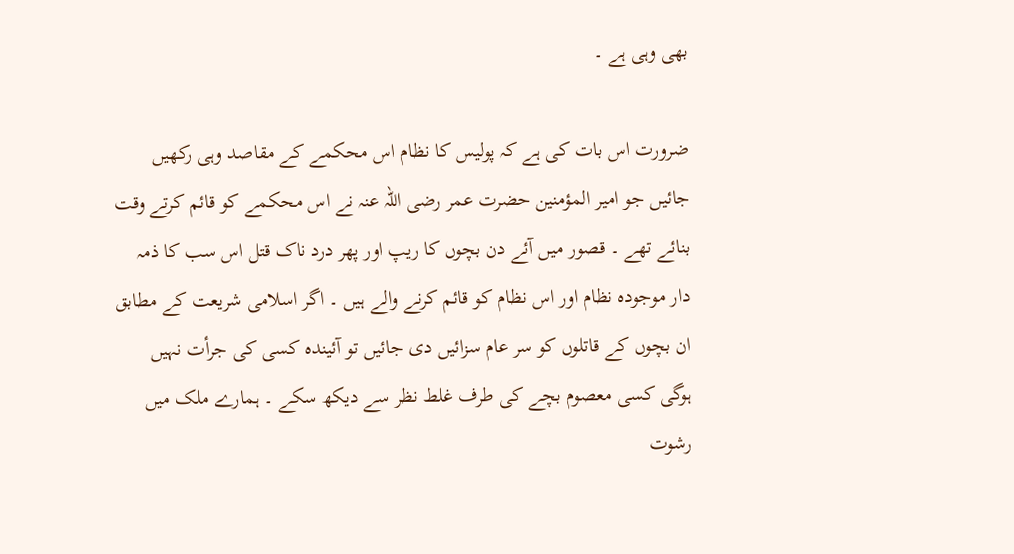بھی وہی ہے ۔

ضرورت اس بات کی ہے کہ پولیس کا نظام اس محکمے کے مقاصد وہی رکھیں جائیں جو امیر المؤمنین حضرت عمر رضی اللہ عنہ نے اس محکمے کو قائم کرتے وقت بنائے تھے ۔ قصور میں آئے دن بچوں کا ریپ اور پھر درد ناک قتل اس سب کا ذمہ دار موجودہ نظام اور اس نظام کو قائم کرنے والے ہیں ۔ اگر اسلامی شریعت کے مطابق ان بچوں کے قاتلوں کو سر عام سزائیں دی جائیں تو آئیندہ کسی کی جرأت نہیں ہوگی کسی معصوم بچے کی طرف غلط نظر سے دیکھ سکے ۔ ہمارے ملک میں رشوت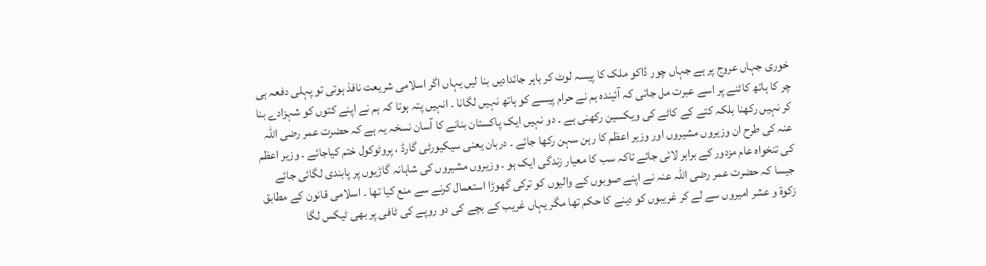خوری جہاں عروج پر ہے جہاں چور ڈاکو ملک کا پیسہ لوٹ کر باہر جائدادیں بنا لیں یہاں اگر اسلامی شریعت نافذ ہوتی تو پہلی دفعہ ہی چر کا ہاتھ کاٹنے پر اسے عبرت مل جاتی کہ آئیندہ ہم نے حرام پیسے کو ہاتھ نہیں لگانا ۔ انہیں پتہ ہوتا کہ ہم نے اپنے کتوں کو شہزادے بنا کر نہیں رکھنا بلکہ کتے کے کاٹے کی ویکسین رکھنی ہے ۔ دو نہیں ایک پاکستان بنانے کا آسان نسخہ یہ ہے کہ حضرت عمر رضی اللہ عنہ کی طرح ان وزیروں مشیروں اور وزیر اعظم کا رہن سہن رکھا جائے ۔ دربان یعنی سیکیورٹی گارڈ ، پروٹوکول ختم کیاجائے ۔ وزیر اعظم کی تنخواہ عام مزدور کے برابر لائی جائے تاکہ سب کا معیار زندگی ایک ہو ۔ وزیروں مشیروں کی شاہانہ گاڑیوں پر پابندی لگائی جائے جیسا کہ حضرت عمر رضی اللہ عنہ نے اپنے صوبوں کے والیوں کو ترکی گھوڑا استعمال کرنے سے منع کیا تھا ۔ اسلامی قانون کے مطابق زکوة و عشر امیروں سے لے کر غریبوں کو دینے کا حکم تھا مگر یہاں غریب کے بچے کی دو روپے کی ٹافی پر بھی ٹیکس لگا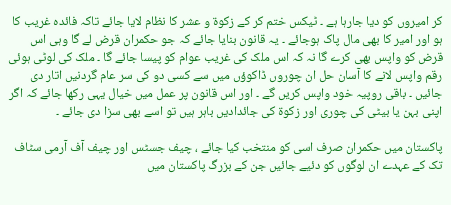کر امیروں کو دیا جارہا ہے ۔ ٹیکس ختم کر کے زکوة و عشر کا نظام لایا جائے تاکہ فائدہ غریب کا ہو اور امیر کا بھی مال پاک ہوجائے ۔ یہ قانون بنایا جائے کہ جو حکمران قرض لے گا وہی اس قرض کو واپس بھی کرے گا نہ کہ اس ملک کی غریب عوام کو پیسا جائے گا ۔ ملک کی لوٹی ہوئی رقم واپس لانے کا آسان حل ان چوروں ڈاکوؤں میں سے کسی دو کی سر عام گردنیں اتار دی جائیں ۔ باقی روپیہ خود واپس کریں گے ۔ اور اس قانون پر عمل میں خیال یہی رکھا جائے کہ اگر اپنی بہن یا بیٹی کی چوری اور زکوة کی جائدادیں باہر ہیں تو اسے بھی سزا دی جائے ۔

پاکستان میں حکمران صرف اسی کو منتخب کیا جائے ، چیف جسٹس اور چیف آف آرمی سٹاف تک کے عہدے ان لوگوں کو دئیے جائیں جن کے بزرگ پاکستان میں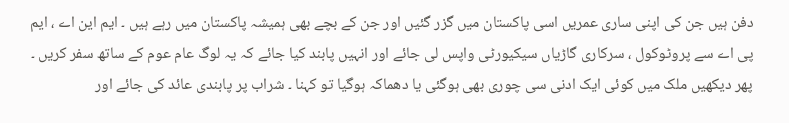دفن ہیں جن کی اپنی ساری عمریں اسی پاکستان میں گزر گئیں اور جن کے بچے بھی ہمیشہ پاکستان میں رہے ہیں ۔ ایم این اے ، ایم پی اے سے پروٹوکول ، سرکاری گاڑیاں سیکیورٹی واپس لی جائے اور انہیں پابند کیا جائے کہ یہ لوگ عام عوم کے ساتھ سفر کریں ۔ پھر دیکھیں ملک میں کوئی ایک ادنی سی چوری بھی ہوگئی یا دھماکہ ہوگیا تو کہنا ۔ شراب پر پابندی عائد کی جائے اور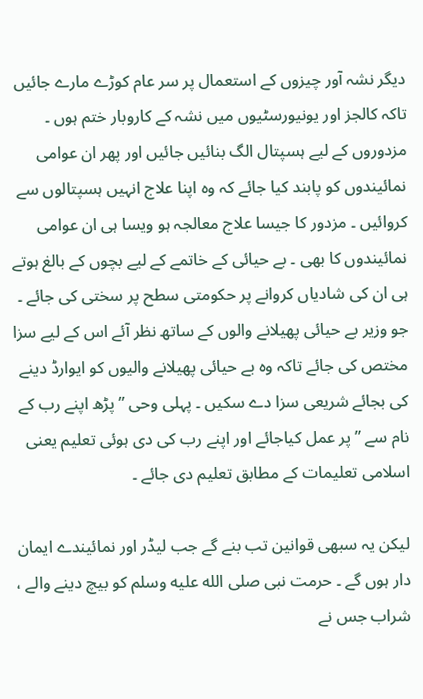دیگر نشہ آور چیزوں کے استعمال پر سر عام کوڑے مارے جائیں تاکہ کالجز اور یونیورسٹیوں میں نشہ کے کاروبار ختم ہوں ۔ مزدوروں کے لیے ہسپتال الگ بنائیں جائیں اور پھر ان عوامی نمائیندوں کو پابند کیا جائے کہ وہ اپنا علاج انہیں ہسپتالوں سے کروائیں ۔ مزدور کا جیسا علاج معالجہ ہو ویسا ہی ان عوامی نمائیندوں کا بھی ۔ بے حیائی کے خاتمے کے لیے بچوں کے بالغ ہوتے ہی ان کی شادیاں کروانے پر حکومتی سطح پر سختی کی جائے ۔ جو وزیر بے حیائی پھیلانے والوں کے ساتھ نظر آئے اس کے لیے سزا مختص کی جائے تاکہ وہ بے حیائی پھیلانے والیوں کو ایوارڈ دینے کی بجائے شریعی سزا دے سکیں ۔ پہلی وحی ” پڑھ اپنے رب کے نام سے ” پر عمل کیاجائے اور اپنے رب کی دی ہوئی تعلیم یعنی اسلامی تعلیمات کے مطابق تعلیم دی جائے ۔

لیکن یہ سبھی قوانین تب بنے گے جب لیڈر اور نمائیندے ایمان دار ہوں گے ۔ حرمت نبی صلى الله عليه وسلم کو بیچ دینے والے ، شراب جس نے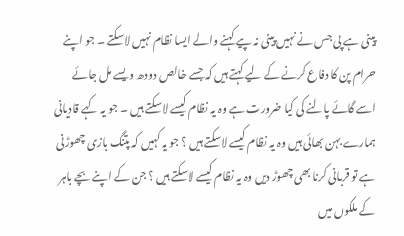پینی ہے پی جس نے نہیں پینی نہ پیے کہنے والے ایسا نظام نہیں لاسکتے ۔ جو اپنے حرام پن کا دفاع کرنے کے لیے کہتے ہیں کہ جسے خالص دودھ ویسے مل جائے اسے گائے پالنے کی کیا ضرورت ہے وہ یہ نظام کیسے لاسکتے ہیں ۔ جو یہ کہے قادیانی ہمارے بہن بھائی ہیں وہ یہ نظام کیسے لاسکتے ہیں ؟ جو یہ کہیں کہ پتنگ بازی چھوڑنی ہے تو قربانی کرنا بھی چھوڑ دیں وہ یہ نظام کیسے لاسکتے ہیں ؟ جن کے اپنے بچے باہر کے ملکوں میں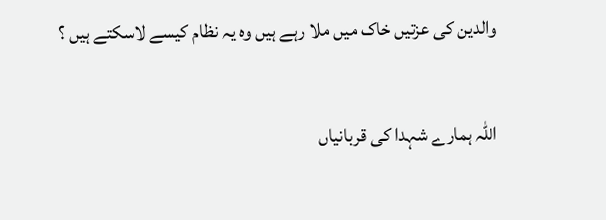والدین کی عزتیں خاک میں ملا رہے ہیں وہ یہ نظام کیسے لاسکتے ہیں ؟

اللہ ہمارے شہدا کی قربانیاں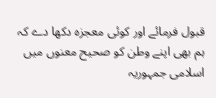قبول فرمائے اور کوئی معجزہ دکھا دے کہ ہم بھی اپنے وطن کو صحیح معنوں میں اسلامی جمہوریہ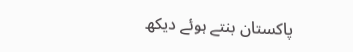پاکستان بنتے ہوئے دیکھ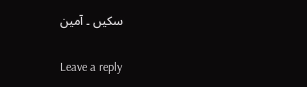سکیں ۔ آمین

Leave a reply